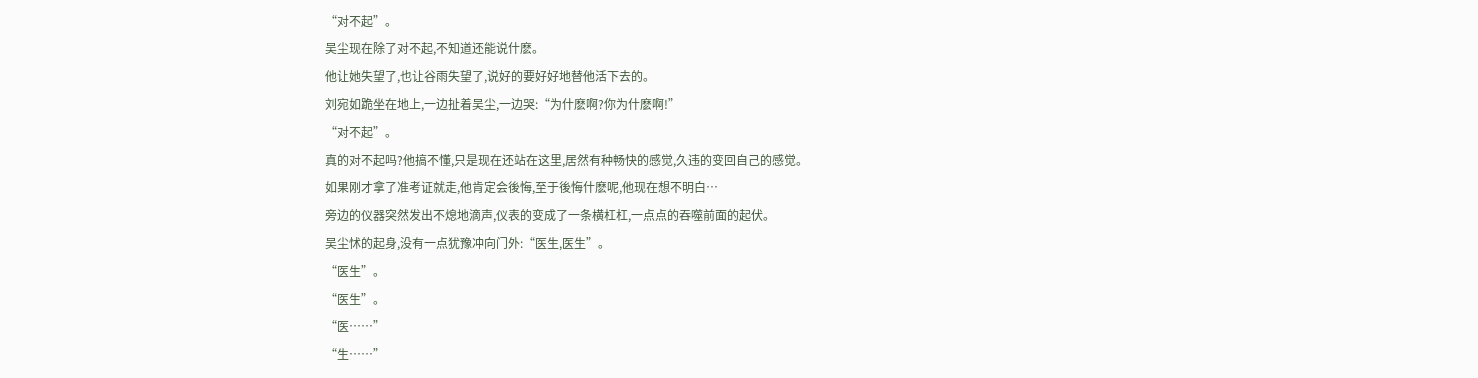“对不起”。
吴尘现在除了对不起,不知道还能说什麽。
他让她失望了,也让谷雨失望了,说好的要好好地替他活下去的。
刘宛如跪坐在地上,一边扯着吴尘,一边哭:“为什麽啊?你为什麽啊!”
“对不起”。
真的对不起吗?他搞不懂,只是现在还站在这里,居然有种畅快的感觉,久违的变回自己的感觉。
如果刚才拿了准考证就走,他肯定会後悔,至于後悔什麽呢,他现在想不明白…
旁边的仪器突然发出不熄地滴声,仪表的变成了一条横杠杠,一点点的吞噬前面的起伏。
吴尘怵的起身,没有一点犹豫冲向门外:“医生,医生”。
“医生”。
“医生”。
“医……”
“生……”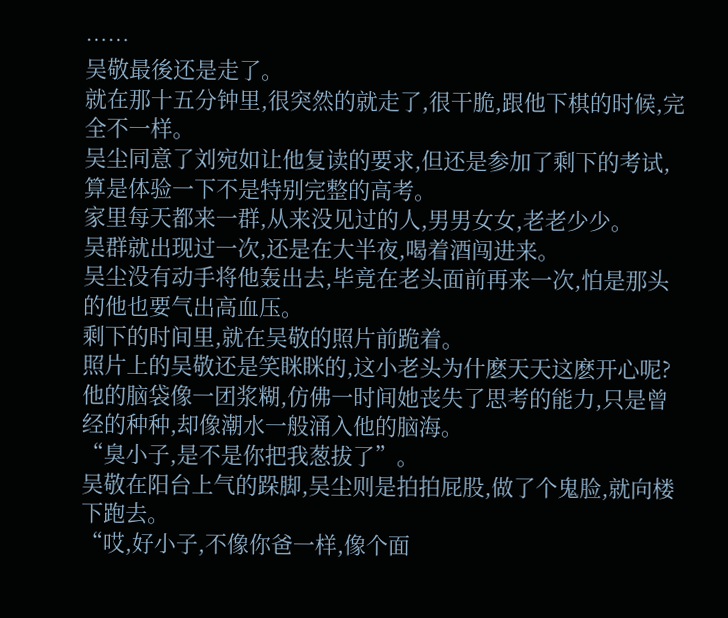……
吴敬最後还是走了。
就在那十五分钟里,很突然的就走了,很干脆,跟他下棋的时候,完全不一样。
吴尘同意了刘宛如让他复读的要求,但还是参加了剩下的考试,算是体验一下不是特别完整的高考。
家里每天都来一群,从来没见过的人,男男女女,老老少少。
吴群就出现过一次,还是在大半夜,喝着酒闯进来。
吴尘没有动手将他轰出去,毕竟在老头面前再来一次,怕是那头的他也要气出高血压。
剩下的时间里,就在吴敬的照片前跪着。
照片上的吴敬还是笑眯眯的,这小老头为什麽天天这麽开心呢?
他的脑袋像一团浆糊,仿佛一时间她丧失了思考的能力,只是曾经的种种,却像潮水一般涌入他的脑海。
“臭小子,是不是你把我葱拔了”。
吴敬在阳台上气的跺脚,吴尘则是拍拍屁股,做了个鬼脸,就向楼下跑去。
“哎,好小子,不像你爸一样,像个面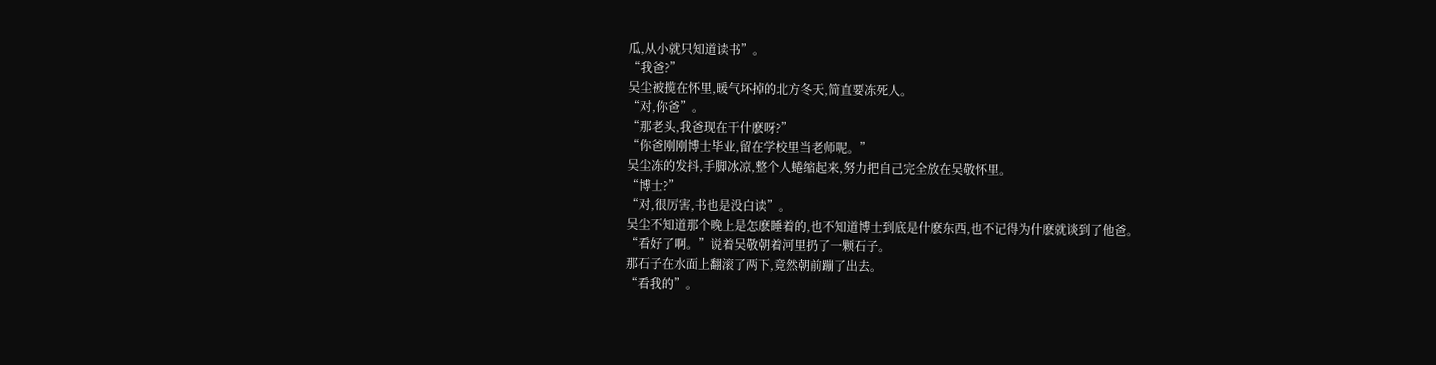瓜,从小就只知道读书”。
“我爸?”
吴尘被揽在怀里,暖气坏掉的北方冬天,简直要冻死人。
“对,你爸”。
“那老头,我爸现在干什麽呀?”
“你爸刚刚博士毕业,留在学校里当老师呢。”
吴尘冻的发抖,手脚冰凉,整个人蜷缩起来,努力把自己完全放在吴敬怀里。
“博士?”
“对,很厉害,书也是没白读”。
吴尘不知道那个晚上是怎麽睡着的,也不知道博士到底是什麽东西,也不记得为什麽就谈到了他爸。
“看好了啊。”说着吴敬朝着河里扔了一颗石子。
那石子在水面上翻滚了两下,竟然朝前蹦了出去。
“看我的”。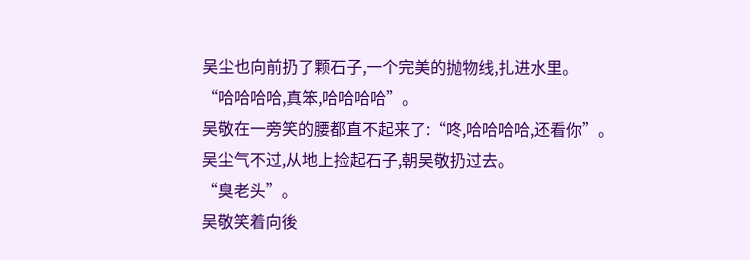吴尘也向前扔了颗石子,一个完美的抛物线,扎进水里。
“哈哈哈哈,真笨,哈哈哈哈”。
吴敬在一旁笑的腰都直不起来了:“咚,哈哈哈哈,还看你”。
吴尘气不过,从地上捡起石子,朝吴敬扔过去。
“臭老头”。
吴敬笑着向後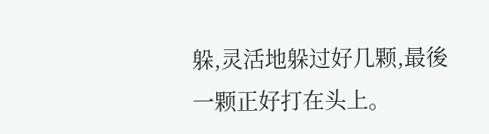躲,灵活地躲过好几颗,最後一颗正好打在头上。